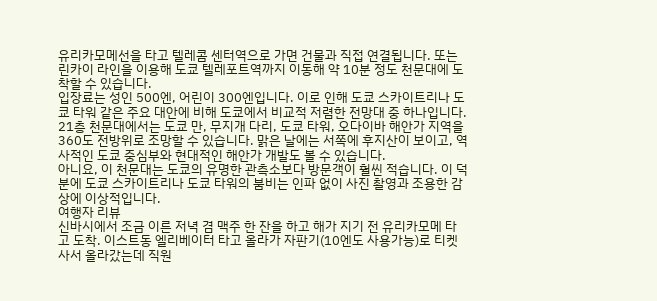유리카모메선을 타고 텔레콤 센터역으로 가면 건물과 직접 연결됩니다. 또는 린카이 라인을 이용해 도쿄 텔레포트역까지 이동해 약 10분 정도 천문대에 도착할 수 있습니다.
입장료는 성인 500엔, 어린이 300엔입니다. 이로 인해 도쿄 스카이트리나 도쿄 타워 같은 주요 대안에 비해 도쿄에서 비교적 저렴한 전망대 중 하나입니다.
21층 천문대에서는 도쿄 만, 무지개 다리, 도쿄 타워, 오다이바 해안가 지역을 360도 전방위로 조망할 수 있습니다. 맑은 날에는 서쪽에 후지산이 보이고, 역사적인 도쿄 중심부와 현대적인 해안가 개발도 볼 수 있습니다.
아니요, 이 천문대는 도쿄의 유명한 관측소보다 방문객이 훨씬 적습니다. 이 덕분에 도쿄 스카이트리나 도쿄 타워의 붐비는 인파 없이 사진 촬영과 조용한 감상에 이상적입니다.
여행자 리뷰
신바시에서 조금 이른 저녁 겸 맥주 한 잔을 하고 해가 지기 전 유리카모메 타고 도착. 이스트동 엘리베이터 타고 올라가 자판기(10엔도 사용가능)로 티켓 사서 올라갔는데 직원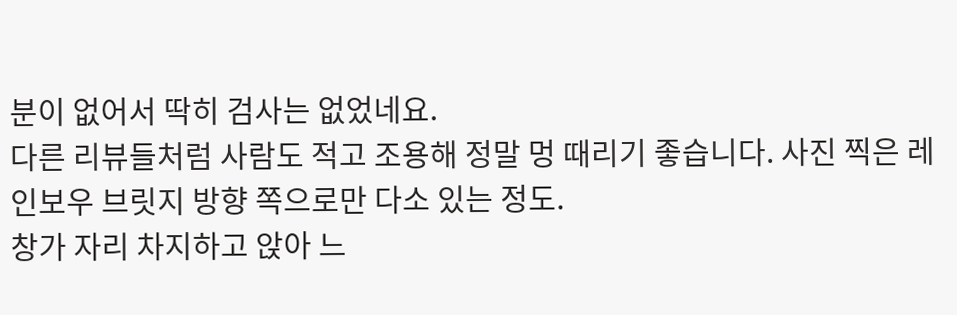분이 없어서 딱히 검사는 없었네요.
다른 리뷰들처럼 사람도 적고 조용해 정말 멍 때리기 좋습니다. 사진 찍은 레인보우 브릿지 방향 쪽으로만 다소 있는 정도.
창가 자리 차지하고 앉아 느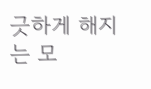긋하게 해지는 모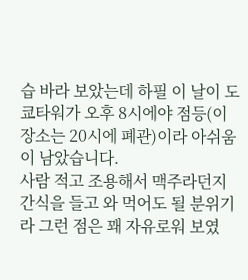습 바라 보았는데 하필 이 날이 도쿄타워가 오후 8시에야 점등(이 장소는 20시에 폐관)이라 아쉬움이 남았습니다.
사람 적고 조용해서 맥주라던지 간식을 들고 와 먹어도 될 분위기라 그런 점은 꽤 자유로워 보였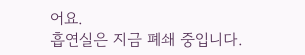어요.
흡연실은 지금 폐쇄 중입니다.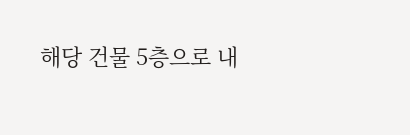해당 건물 5층으로 내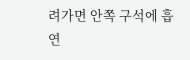려가면 안쪽 구석에 흡연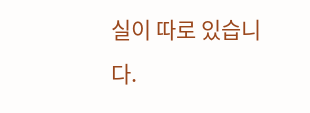실이 따로 있습니다.